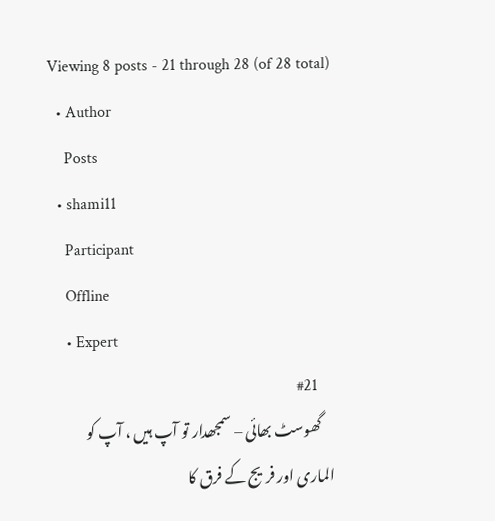Viewing 8 posts - 21 through 28 (of 28 total)
  • Author
    Posts
  • shami11
    Participant
    Offline
    • Expert
    #21
    گھوسٹ بھائی – سمجھدار تو آپ ہیں ، آپ کو الماری اور فریج کے فرق کا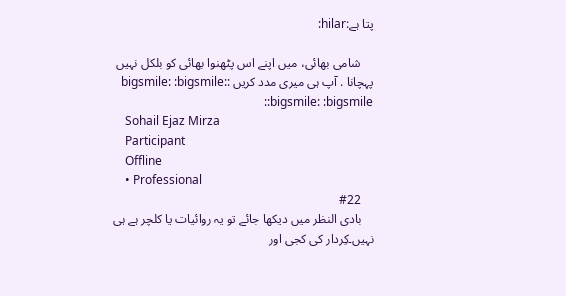پتا ہے:hilar:

    شامی بھائی، میں اپنے اس پٹھنوا بھائی کو بلکل نہیں پہچانا . آپ ہی میری مدد کریں :bigsmile: :bigsmile: :bigsmile: :bigsmile:
    Sohail Ejaz Mirza
    Participant
    Offline
    • Professional
    #22
    بادی النظر میں دیکھا جائے تو یہ روائیات یا کلچر ہے ہی نہیں۔کِردار کی کجی اور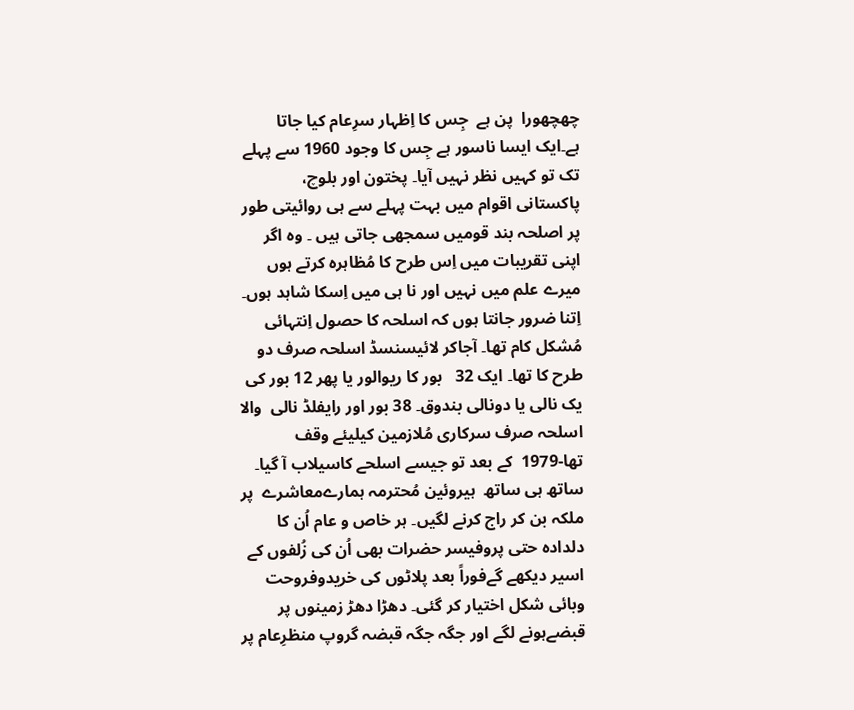چھچھورا  پن ہے  جِس کا اِظہار سرِعام کیا جاتا ہے۔ایک ایسا ناسور ہے جِس کا وجود 1960 سے پہلے تک تو کہیں نظر نہیں آیا۔ پختون اور بلوچ،   پاکستانی اقوام میں بہت پہلے سے ہی روائیتی طور پر اصلحہ بند قومیں سمجھی جاتی ہیں ۔ وہ اگر اپنی تقریبات میں اِس طرح کا مُظاہرہ کرتے ہوں  میرے علم میں نہیں اور نا ہی میں اِسکا شاہد ہوں۔ اِتنا ضرور جانتا ہوں کہ اسلحہ کا حصول اِنتہائی مُشکل کام تھا۔ آجاکر لائیسنسڈ اسلحہ صرف دو طرح کا تھا۔ ایک 32   بور کا ریوالور یا پھر 12 بور کی یک نالی یا دونالی بندوق۔ 38 بور اور رایفلڈ نالی  والا اسلحہ صرف سرکاری مُلازمین کیلیئے وقف تھا-1979  کے بعد تو جیسے اسلحے کاسیلاب آ گیا۔ ساتھ ہی ساتھ  ہیروئین مُحترمہ ہمارےمعاشرے  پر ملکہ بن کر راج کرنے لگیں۔ ہر خاص و عام اُن کا دلدادہ حتی پروفیسر حضرات بھی اُن کی زُلفوں کے اسیر دیکھے گےفوراً بعد پلاٹوں کی خریدوفروحت وبائی شکل اختیار کر گئی۔ دھڑا دھڑ زمینوں پر قبضےہونے لگے اور جگہ جگہ قبضہ گروپ منظرِعام پر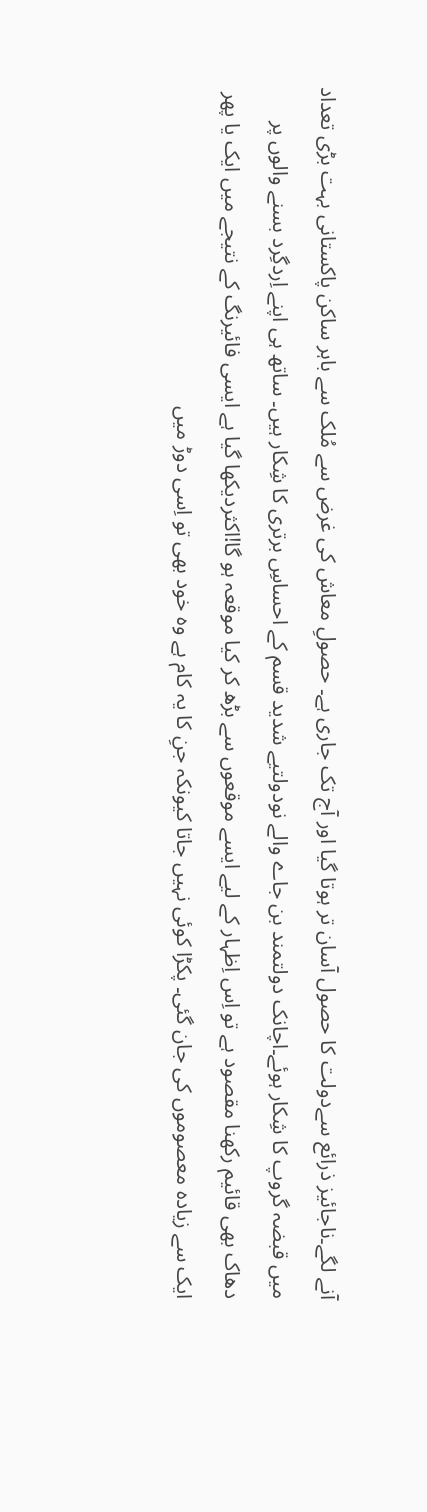آنے لگے۔ناجائیز ذرائع سےدولت کا حصول آسان تر ہوتا گیا اور آج تک جاری ہے۔ حصولِ معاش کی غرض سے مُلک سے باہر ساکن پاکستانی بہت بڑی تعداد میں قبضہ گروپ کا شِکار ہوئے۔اچانک دولتمند بن جاے والے نودولتیے شدید قسم کے احساسِ برتری کا شِکار ہیں۔ ساتھ ہی اپنے اِردگِرد بسنے والوں پر دھاک بھی قائیم رکھنا مقصود ہے تو اِس اِظہار کے لیے ایسے موقعوں سے بڑھ کر کیا موقعہ ہو گا!اکثردیکھا گیا ہے ایسی فائیرنگ کے نتیجے میں ایک یا پھر ایک سے زیادہ معصوموں کی جان گئی۔ پکڑا کوئی نہیں جاتا کیونکہ جنِ کا یہ کام ہے وہ خود بھی تو اِسی دوڑ میں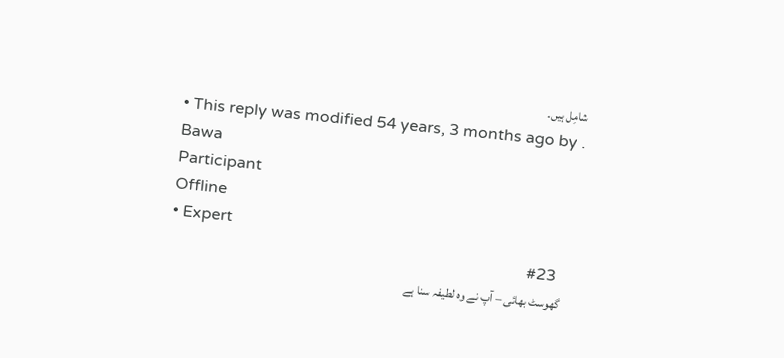شامِل ہیں۔
    • This reply was modified 54 years, 3 months ago by .
    Bawa
    Participant
    Offline
    • Expert
    #23
    گھوسٹ بھائی – آپ نے وہ لطیفہ سنا ہے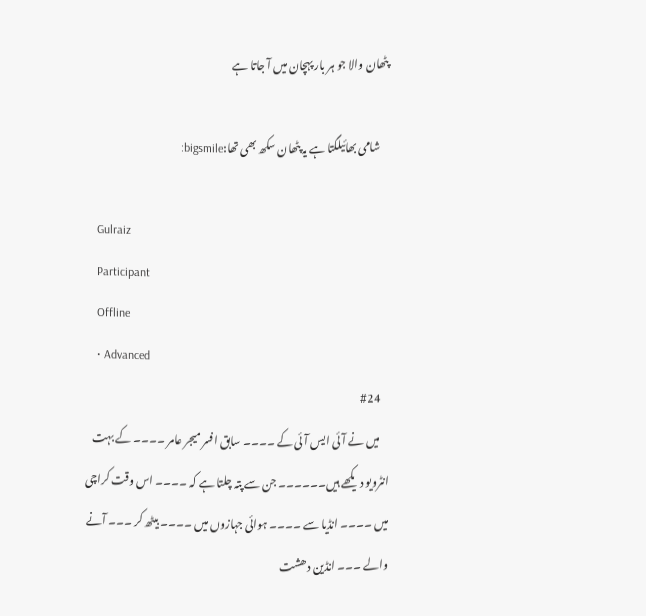پٹھان والا جو ہر بار پہچان میں آ جاتا ہے

    شامی بھائیلگتا ہے یہ پٹھان سکھ بھی تھا:bigsmile:

    Gulraiz
    Participant
    Offline
    • Advanced
    #24
    میں نے آئی ایس آئی کے ۔۔۔۔ سابق افسر میجر عامر ۔۔۔۔ کے بہت انٹرویو دیکھے ہیں۔۔۔۔۔۔ جن سے پتہ چلتا ہے کہ ۔۔۔۔ اس وقت کراچی میں ۔۔۔۔ انڈیا سے ۔۔۔۔ ہوائی جہازوں میں ۔۔۔۔ بیٹھ کر ۔۔۔ آنے والے ۔۔۔ انڈین دھشت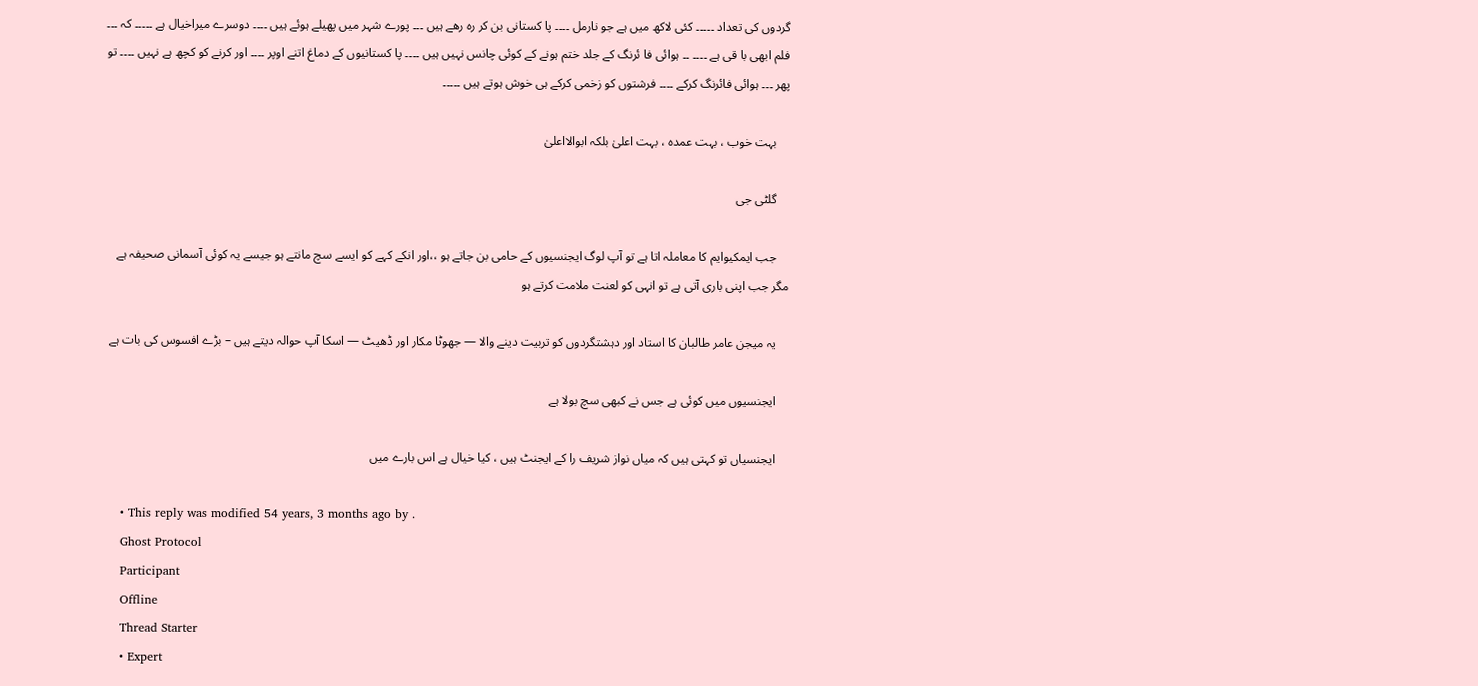گردوں کی تعداد ۔۔۔۔۔ کئی لاکھ میں ہے جو نارمل ۔۔۔۔ پا کستانی بن کر رہ رھے ہیں ۔۔۔ پورے شہر میں پھیلے ہوئے ہیں ۔۔۔۔ دوسرے میراخیال ہے ۔۔۔۔۔ کہ ۔۔۔ فلم ابھی با قی ہے ۔۔۔۔ ۔۔ ہوائی فا ئرنگ کے جلد ختم ہونے کے کوئی چانس نہیں ہیں ۔۔۔۔ پا کستانیوں کے دماغ اتنے اوپر ۔۔۔۔ اور کرنے کو کچھ ہے نہیں ۔۔۔۔ تو پھر ۔۔۔ ہوائی فائرنگ کرکے ۔۔۔۔ فرشتوں کو زخمی کرکے ہی خوش ہوتے ہیں ۔۔۔۔۔

    بہت خوب ، بہت عمدہ ، بہت اعلیٰ بلکہ ابوالااعلیٰ

    گلٹی جی

    جب ایمکیوایم کا معاملہ اتا ہے تو آپ لوگ ایجنسیوں کے حامی بن جاتے ہو ،،اور انکے کہے کو ایسے سچ مانتے ہو جیسے یہ کوئی آسمانی صحیفہ ہے مگر جب اپنی باری آتی ہے تو انہی کو لعنت ملامت کرتے ہو

    یہ میجن عامر طالبان کا استاد اور دہشتگردوں کو تربیت دینے والا — جھوٹا مکار اور ڈھیٹ — اسکا آپ حوالہ دیتے ہیں – بڑے افسوس کی بات ہے

    ایجنسیوں میں کوئی ہے جس نے کبھی سچ بولا ہے

    ایجنسیاں تو کہتی ہیں کہ میاں نواز شریف را کے ایجنٹ ہیں ، کیا خیال ہے اس بارے میں

    • This reply was modified 54 years, 3 months ago by .
    Ghost Protocol
    Participant
    Offline
    Thread Starter
    • Expert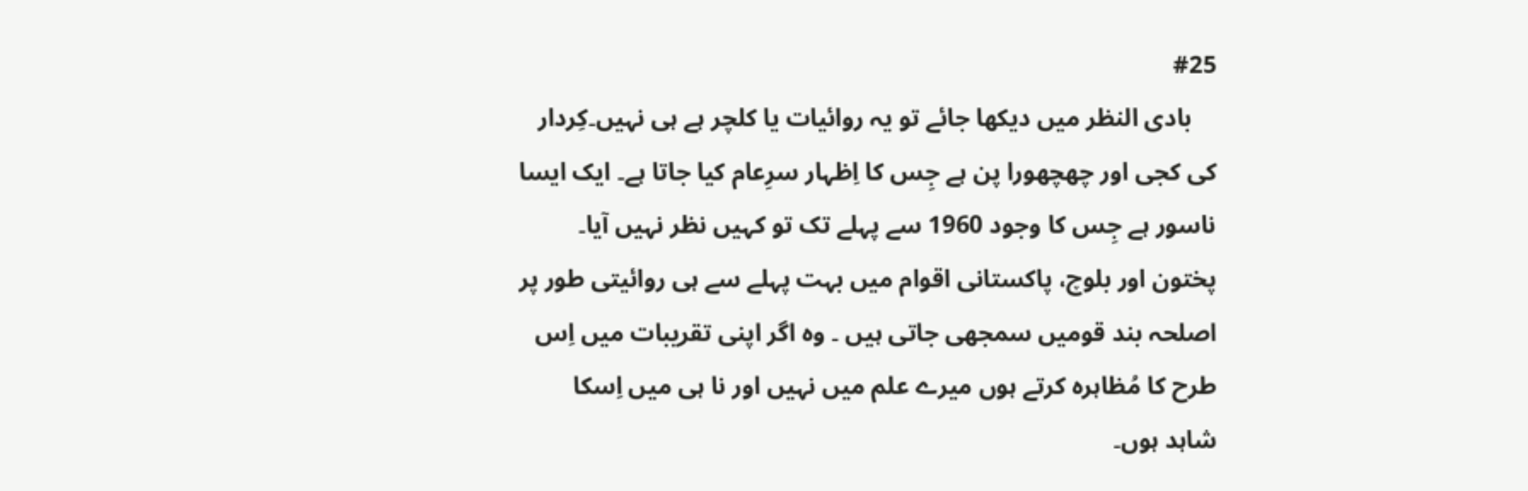#25
    بادی النظر میں دیکھا جائے تو یہ روائیات یا کلچر ہے ہی نہیں۔کِردار کی کجی اور چھچھورا پن ہے جِس کا اِظہار سرِعام کیا جاتا ہے۔ ایک ایسا ناسور ہے جِس کا وجود 1960 سے پہلے تک تو کہیں نظر نہیں آیا۔ پختون اور بلوچ، پاکستانی اقوام میں بہت پہلے سے ہی روائیتی طور پر اصلحہ بند قومیں سمجھی جاتی ہیں ۔ وہ اگر اپنی تقریبات میں اِس طرح کا مُظاہرہ کرتے ہوں میرے علم میں نہیں اور نا ہی میں اِسکا شاہد ہوں۔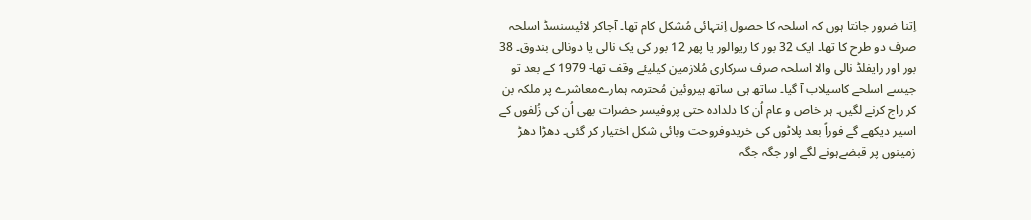اِتنا ضرور جانتا ہوں کہ اسلحہ کا حصول اِنتہائی مُشکل کام تھا۔ آجاکر لائیسنسڈ اسلحہ صرف دو طرح کا تھا۔ ایک 32 بور کا ریوالور یا پھر 12 بور کی یک نالی یا دونالی بندوق۔ 38 بور اور رایفلڈ نالی والا اسلحہ صرف سرکاری مُلازمین کیلیئے وقف تھا- 1979 کے بعد تو جیسے اسلحے کاسیلاب آ گیا۔ ساتھ ہی ساتھ ہیروئین مُحترمہ ہمارےمعاشرے پر ملکہ بن کر راج کرنے لگیں۔ ہر خاص و عام اُن کا دلدادہ حتی پروفیسر حضرات بھی اُن کی زُلفوں کے اسیر دیکھے گے فوراً بعد پلاٹوں کی خریدوفروحت وبائی شکل اختیار کر گئی۔ دھڑا دھڑ زمینوں پر قبضےہونے لگے اور جگہ جگہ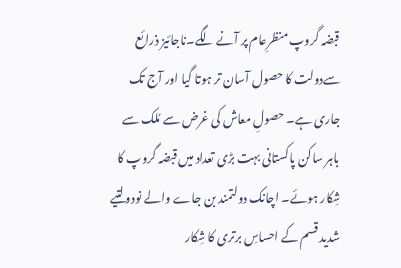قبضہ گروپ منظرِعام پر آنے لگے۔ناجائیز ذرائع سےدولت کا حصول آسان تر ہوتا گیا اور آج تک جاری ہے۔ حصولِ معاش کی غرض سے مُلک سے باہر ساکن پاکستانی بہت بڑی تعداد میں قبضہ گروپ کا شِکار ہوئے۔ اچانک دولتمند بن جاے والے نودولتیے شدید قسم کے احساسِ برتری کا شِکار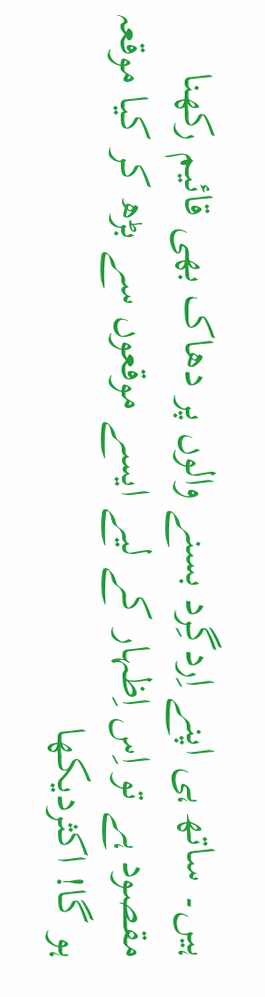ہیں۔ ساتھ ہی اپنے اِردگِرد بسنے والوں پر دھاک بھی قائیم رکھنا مقصود ہے تو اِس اِظہار کے لیے ایسے موقعوں سے بڑھ کر کیا موقعہ ہو گا! اکثردیکھا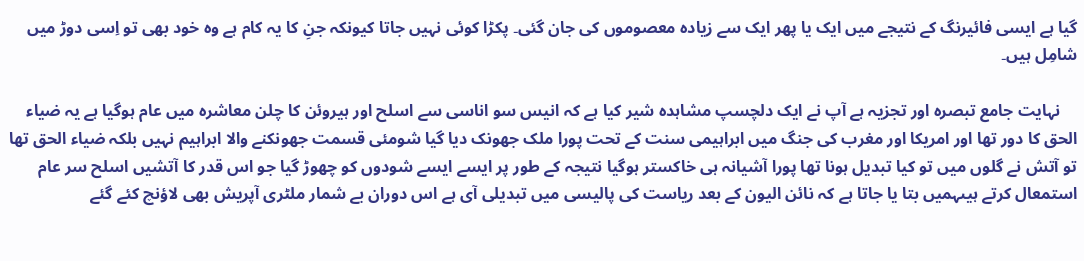گیا ہے ایسی فائیرنگ کے نتیجے میں ایک یا پھر ایک سے زیادہ معصوموں کی جان گئی۔ پکڑا کوئی نہیں جاتا کیونکہ جنِ کا یہ کام ہے وہ خود بھی تو اِسی دوڑ میں شامِل ہیں۔

    نہایت جامع تبصرہ اور تجزیہ ہے آپ نے ایک دلچسپ مشاہدہ شیر کیا ہے کہ انیس سو اناسی سے اسلح اور ہیروئن کا چلن معاشرہ میں عام ہوگیا ہے یہ ضیاء الحق کا دور تھا اور امریکا اور مغرب کی جنگ میں ابراہیمی سنت کے تحت پورا ملک جھونک دیا گیا شومئی قسمت جھونکنے والا ابراہیم نہیں بلکہ ضیاء الحق تھا تو آتش نے گلوں میں تو کیا تبدیل ہونا تھا پورا آشیانہ ہی خاکستر ہوگیا نتیجہ کے طور پر ایسے ایسے شودوں کو چھوڑ گیا جو اس قدر کا آتشیں اسلح سر عام استمعال کرتے ہیںہمیں بتا یا جاتا ہے کہ نائن الیون کے بعد ریاست کی پالیسی میں تبدیلی آی ہے اس دوران بے شمار ملٹری آپریش بھی لاؤنچ کئے گئے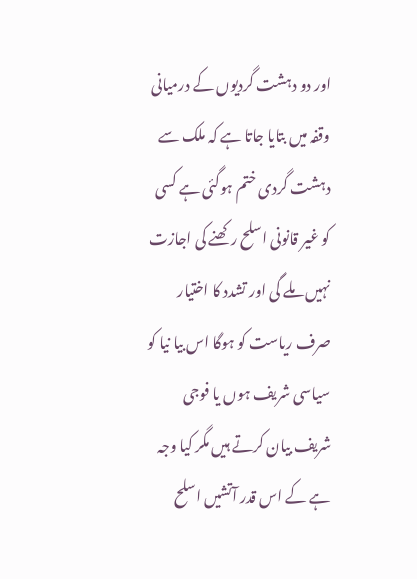اور دو دہشت گردیوں کے درمیانی وقفہ میں بتایا جاتا ہے کہ ملک سے دہشت گردی ختم ہوگئی ہے کسی کو غیر قانونی اسلح رکھنے کی اجازت نہیں ملے گی اور تشدد کا اختیار صرف ریاست کو ہوگا اس بیا نیا کو سیاسی شریف ہوں یا فوجی شریف بیان کرتے ہیں مگر کیا وجہ ہے کے اس قدر آتشیں اسلح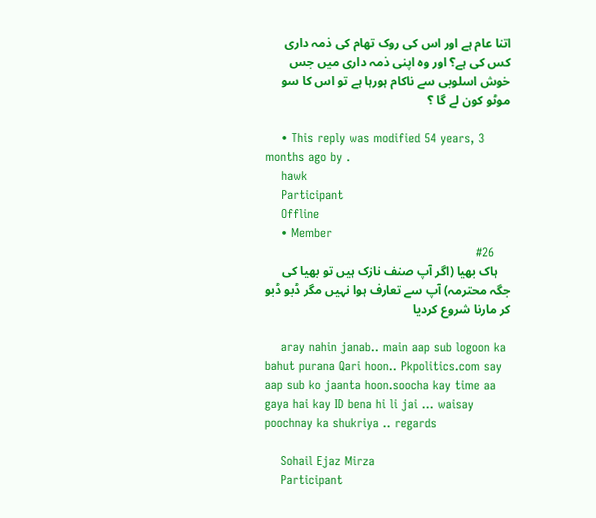اتنا عام ہے اور اس کی روک تھام کی ذمہ داری کس کی ہے؟ اور وہ اپنی ذمہ داری میں جس خوش اسلوبی سے ناکام ہورہا ہے تو اس کا سو موٹو کون لے گا ؟

    • This reply was modified 54 years, 3 months ago by .
    hawk
    Participant
    Offline
    • Member
    #26
    ہاک بھیا (اگر آپ صنف نازک ہیں تو بھیا کی جگہ محترمہ) آپ سے تعارف ہوا نہیں مگر ڈبو ڈبو کر مارنا شروع کردیا

    aray nahin janab.. main aap sub logoon ka bahut purana Qari hoon.. Pkpolitics.com say aap sub ko jaanta hoon.soocha kay time aa gaya hai kay ID bena hi li jai … waisay poochnay ka shukriya .. regards

    Sohail Ejaz Mirza
    Participant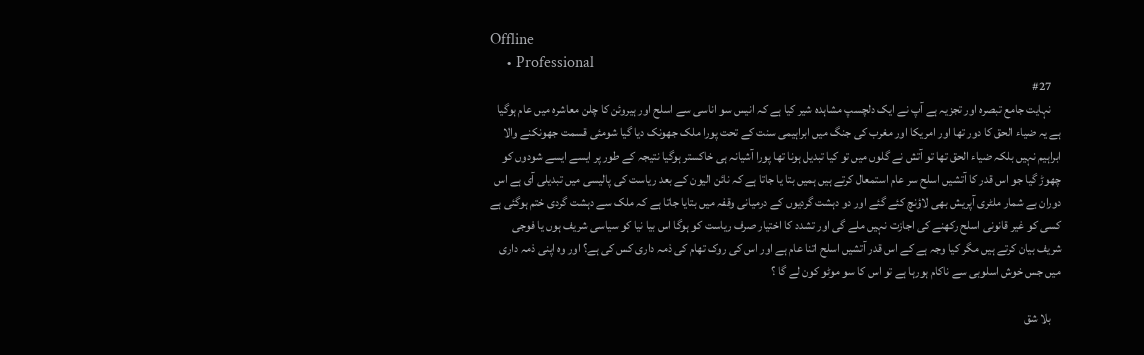Offline
    • Professional
    #27
    نہایت جامع تبصرہ اور تجزیہ ہے آپ نے ایک دلچسپ مشاہدہ شیر کیا ہے کہ انیس سو اناسی سے اسلح اور ہیروئن کا چلن معاشرہ میں عام ہوگیا ہے یہ ضیاء الحق کا دور تھا اور امریکا اور مغرب کی جنگ میں ابراہیمی سنت کے تحت پورا ملک جھونک دیا گیا شومئی قسمت جھونکنے والا ابراہیم نہیں بلکہ ضیاء الحق تھا تو آتش نے گلوں میں تو کیا تبدیل ہونا تھا پورا آشیانہ ہی خاکستر ہوگیا نتیجہ کے طور پر ایسے ایسے شودوں کو چھوڑ گیا جو اس قدر کا آتشیں اسلح سر عام استمعال کرتے ہیں ہمیں بتا یا جاتا ہے کہ نائن الیون کے بعد ریاست کی پالیسی میں تبدیلی آی ہے اس دوران بے شمار ملٹری آپریش بھی لاؤنچ کئے گئے اور دو دہشت گردیوں کے درمیانی وقفہ میں بتایا جاتا ہے کہ ملک سے دہشت گردی ختم ہوگئی ہے کسی کو غیر قانونی اسلح رکھنے کی اجازت نہیں ملے گی اور تشدد کا اختیار صرف ریاست کو ہوگا اس بیا نیا کو سیاسی شریف ہوں یا فوجی شریف بیان کرتے ہیں مگر کیا وجہ ہے کے اس قدر آتشیں اسلح اتنا عام ہے اور اس کی روک تھام کی ذمہ داری کس کی ہے؟ اور وہ اپنی ذمہ داری میں جس خوش اسلوبی سے ناکام ہورہا ہے تو اس کا سو موٹو کون لے گا ؟

    بلا شق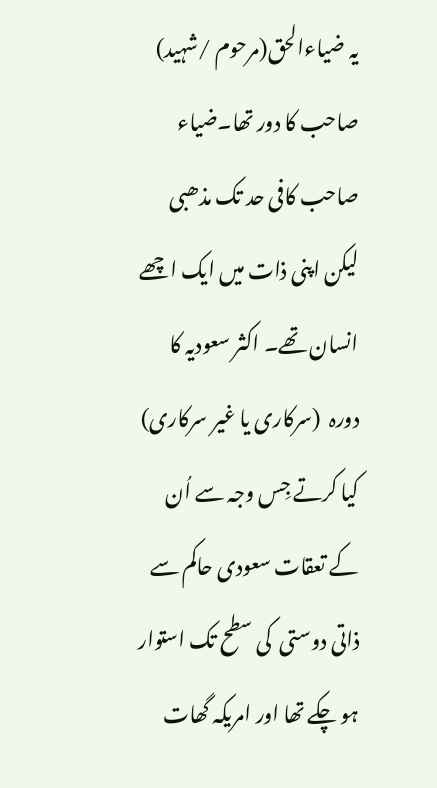یہ ضیاءالحق(مرحوم /شہید)  صاحب کا دور تھا۔ضیاء صاحب کافی حد تک مذھبی لیکن اپنی ذات میں ایک اچھے انسان تھے۔ اکثر سعودیہ کا دورہ  (سرکاری یا غیر سرکاری) کیا کرتے جِس وجہ سے اُن کے تعقات سعودی حاکم سے ذاتی دوستی  کی سطح تک استوار ہو چکے تھا اور امریکہ گھات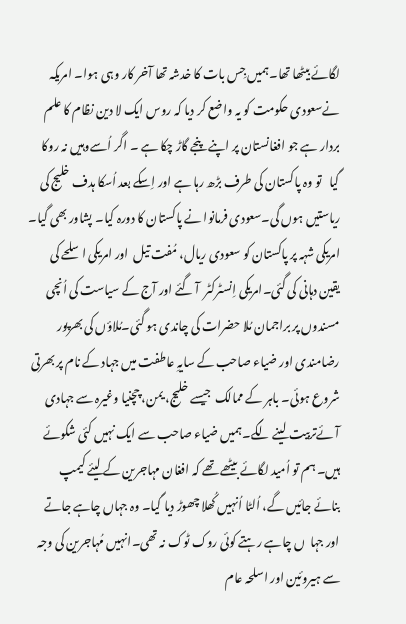لگائے بیٹھا تھا۔ہمیں جِس بات کا خدشہ تھا آخر کار وہی ہوا۔ امریکہ نےسعودی حکومت کو یہ واضع کر دیا کہ روس ایک لا دین نظام کا علم بردار ہے جو افغانستان پر اپنے پنجے گاڑ چکا ہے ۔ اگر اُسےوہیں نہ روکا گیا   تو وہ پاکستان کی طرف بڑھ رہا ہے اور اِسکے بعد اُسکا ہدف خلیج کی ریاستیں ہوں گی۔سعودی فرمانوا نے پاکستان کا دورہ کیا۔ پشاور بھی گیا۔ امریکی شہہ پر پاکستان کو سعودی ریال، مُفت تیل  اور امریکی اسلحے کی یقین دہانی کی گئی۔امریکی اِنسٹرکٹر  آ گئے اور آج کے سیاست کی اُنچی مسندوں پر براجمان مُلا حضرات کی چاندی ہو گئی۔مُلاؤں کی بھرپور رضامندی اور ضیاء صاحب کے سایہِ عاطفت میں جہاد کے نام پر بھرتی شروع ہوئی۔ باہر کے ممالک  جیسے خلیج، یمن، چچنیا وغیرہ سے جہادی آئےتربیت لینے لگے۔ہمیں ضیاء صاحب سے ایک نہیں کئی شکوئے ہیں۔ ہم تو اُمید لگائے بیٹھے تھے کہ افغان مہاجرین کے لیئے کیمپ بنائے جائیں گے، اُلٹا اُنہیں کُھلا چھوڑ دیا گیا۔ وہ جہاں چاہے جاتے اور جہا  ں چاہے رہتے کوئی روک ٹوک نہ تھی۔انہیں مُہاجرین کی وجہ سے ہیروئین اور اسلحہ عام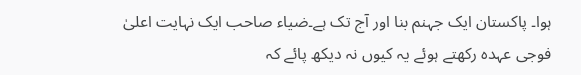ہوا۔ پاکستان ایک جہنم بنا اور آج تک ہے۔ضیاء صاحب ایک نہایت اعلیٰ فوجی عہدہ رکھتے ہوئے یہ کیوں نہ دیکھ پائے کہ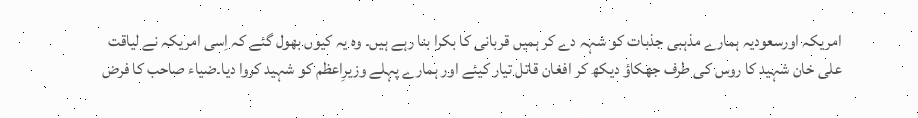امریکہ اورسعودیہ ہمارے مذہبی جذبات کو شہہ دے کر ہمیں قربانی کا بکرا بنا رہے ہیں۔ وہ یہ کیوں بھول گئے کہ اِسی امریکہ نے لیاقت علی خان شہید کا روس کی طرف جھکاؤ دیکھ کر افغان قاتل تیار کیئے اور ہمارے پہلے وزیرِاعظم کو شہید کروا دیا۔ضیاء صاحب کا فرض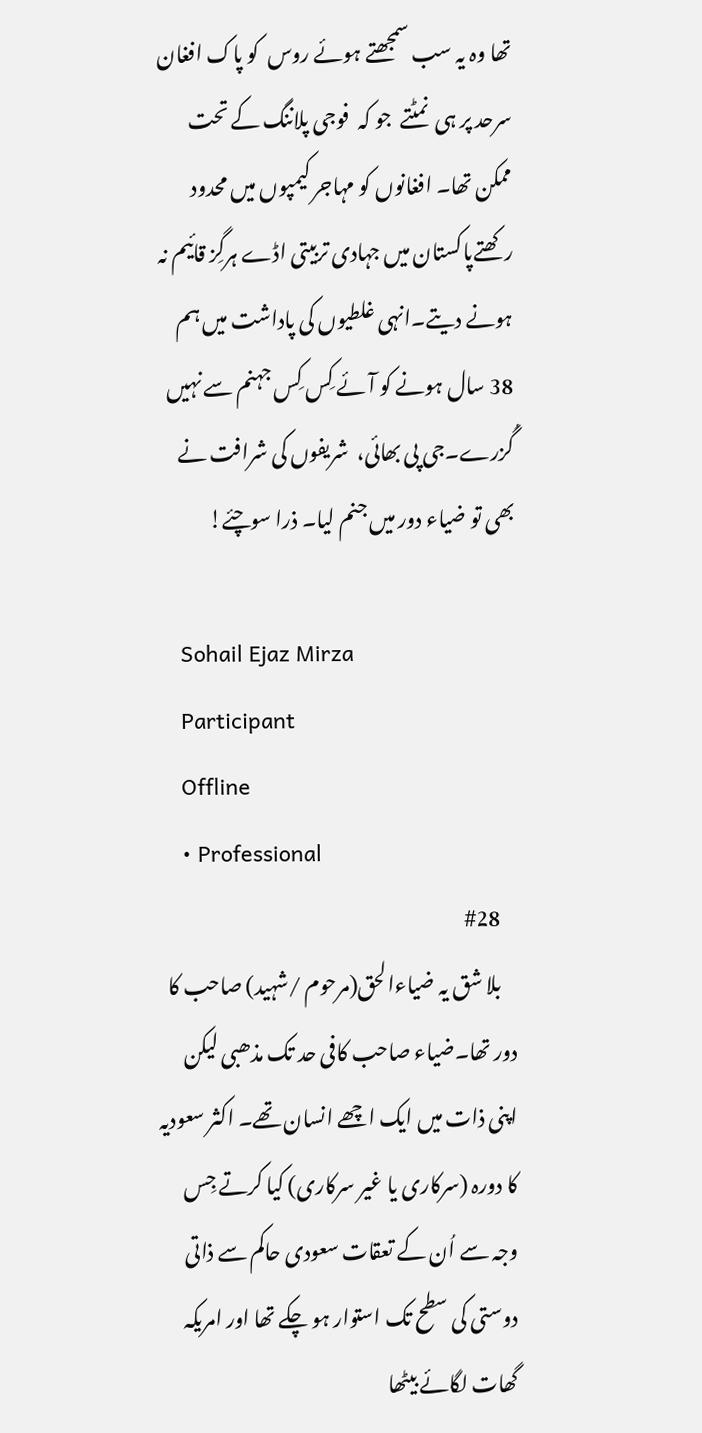تھا وہ یہ سب سمجھتے ہوئے روس  کو پاک افغان سرحد پر ہی  نمٹتے  جو کہ  فوجی پلاننگ کے تحت ممکن تھا۔ افغانوں کو مہاجر کیمپوں میں محدود رکھتےپاکستان میں جہادی تربیتی اڈے ہرگِز قائیم نہ ہونے دیتے۔انہی غلطیوں کی پاداشت میں ہم  38 سال ہونے کو آئے کِس کِس جہنم سے نہیں گُزرے۔جی پی بھائی،  شریفوں کی شرافت نے بھی تو ضیاء دور میں جنم لیا۔ ذرا سوچئے!

    Sohail Ejaz Mirza
    Participant
    Offline
    • Professional
    #28
    بلا شق یہ ضیاءالحق(مرحوم /شہید) صاحب کا دور تھا۔ضیاء صاحب کافی حد تک مذھبی لیکن اپنی ذات میں ایک اچھے انسان تھے۔ اکثر سعودیہ کا دورہ (سرکاری یا غیر سرکاری) کیا کرتے جِس وجہ سے اُن کے تعقات سعودی حاکم سے ذاتی دوستی کی سطح تک استوار ہو چکے تھا اور امریکہ گھات لگائے بیٹھا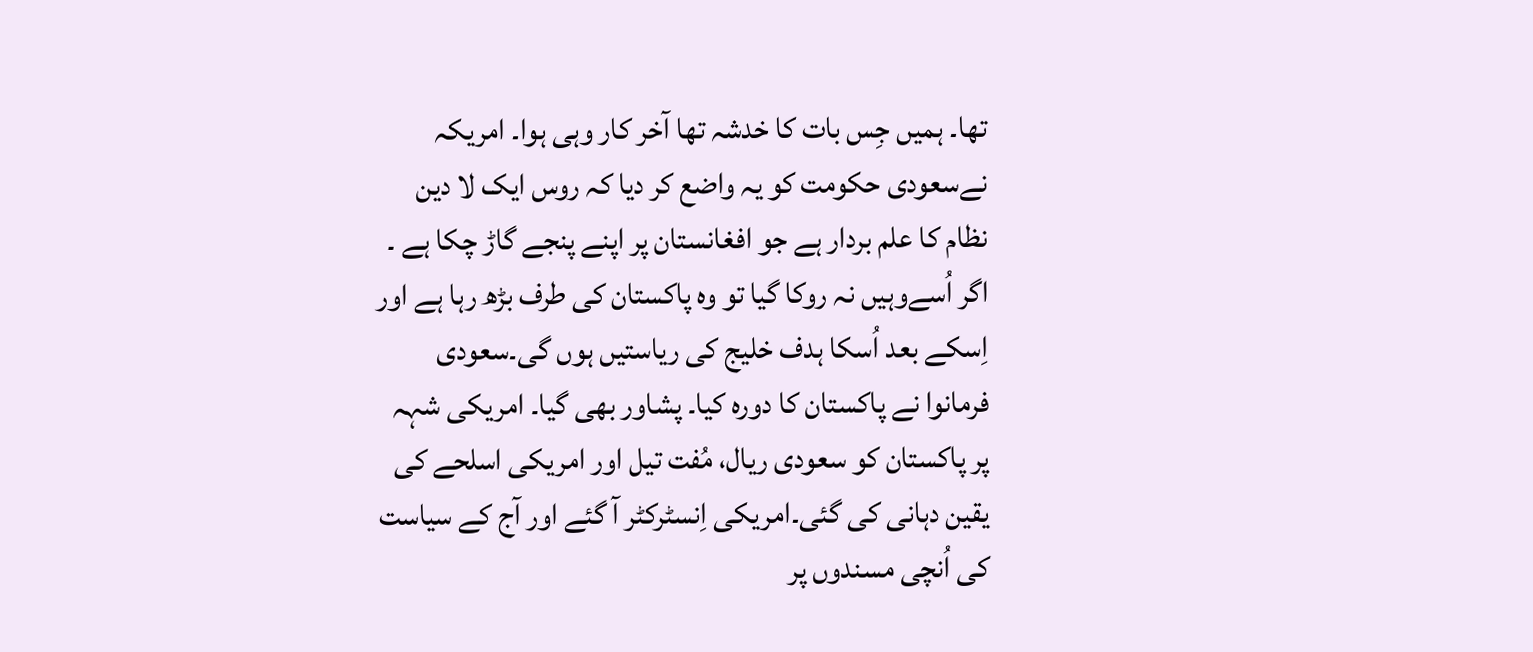تھا۔ ہمیں جِس بات کا خدشہ تھا آخر کار وہی ہوا۔ امریکہ نےسعودی حکومت کو یہ واضع کر دیا کہ روس ایک لا دین نظام کا علم بردار ہے جو افغانستان پر اپنے پنجے گاڑ چکا ہے ۔ اگر اُسےوہیں نہ روکا گیا تو وہ پاکستان کی طرف بڑھ رہا ہے اور اِسکے بعد اُسکا ہدف خلیج کی ریاستیں ہوں گی۔سعودی فرمانوا نے پاکستان کا دورہ کیا۔ پشاور بھی گیا۔ امریکی شہہ پر پاکستان کو سعودی ریال، مُفت تیل اور امریکی اسلحے کی یقین دہانی کی گئی۔امریکی اِنسٹرکٹر آ گئے اور آج کے سیاست کی اُنچی مسندوں پر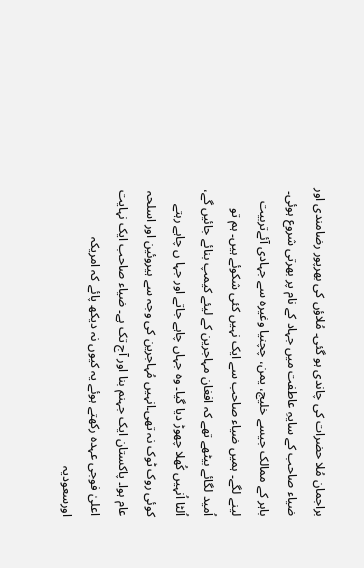براجمان مُلا حضرات کی چاندی ہو گئی۔ مُلاؤں کی بھرپور رضامندی اور ضیاء صاحب کے سایہِ عاطفت میں جہاد کے نام پر بھرتی شروع ہوئی۔ باہر کے ممالک جیسے خلیج، یمن، چچنیا وغیرہ سے جہادی آئےتربیت لینے لگے۔ ہمیں ضیاء صاحب سے ایک نہیں کئی شکوئے ہیں۔ ہم تو اُمید لگائے بیٹھے تھے کہ افغان مہاجرین کے لیئے کیمپ بنائے جائیں گے، اُلٹا اُنہیں کُھلا چھوڑ دیا گیا۔ وہ جہاں چاہے جاتے اور جہا ں چاہے رہتے کوئی روک ٹوک نہ تھی۔انہیں مُہاجرین کی وجہ سے ہیروئین اور اسلحہ عام ہوا۔ پاکستان ایک جہنم بنا اور آج تک ہے۔ ضیاء صاحب ایک نہایت اعلیٰ فوجی عہدہ رکھتے ہوئے یہ کیوں نہ دیکھ پائے کہ امریکہ اورسعودیہ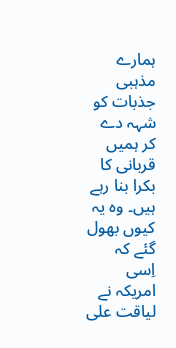ہمارے مذہبی جذبات کو شہہ دے کر ہمیں قربانی کا بکرا بنا رہے ہیں۔ وہ یہ کیوں بھول گئے کہ اِسی امریکہ نے لیاقت علی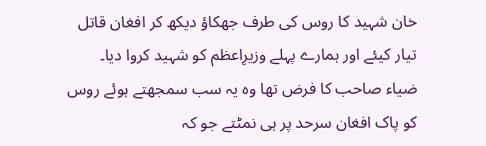خان شہید کا روس کی طرف جھکاؤ دیکھ کر افغان قاتل تیار کیئے اور ہمارے پہلے وزیرِاعظم کو شہید کروا دیا۔ ضیاء صاحب کا فرض تھا وہ یہ سب سمجھتے ہوئے روس کو پاک افغان سرحد پر ہی نمٹتے جو کہ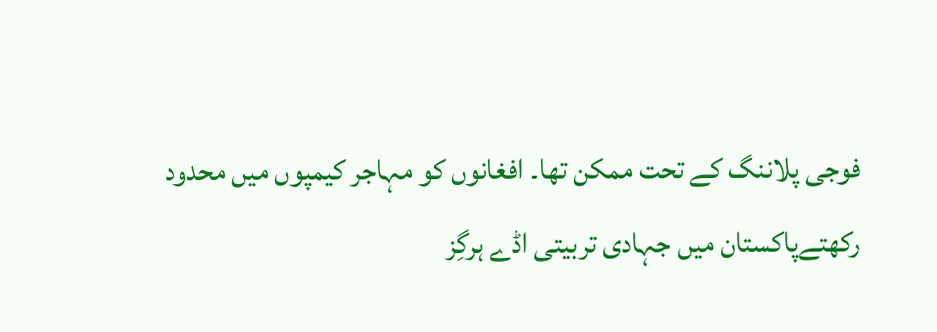فوجی پلاننگ کے تحت ممکن تھا۔ افغانوں کو مہاجر کیمپوں میں محدود رکھتےپاکستان میں جہادی تربیتی اڈے ہرگِز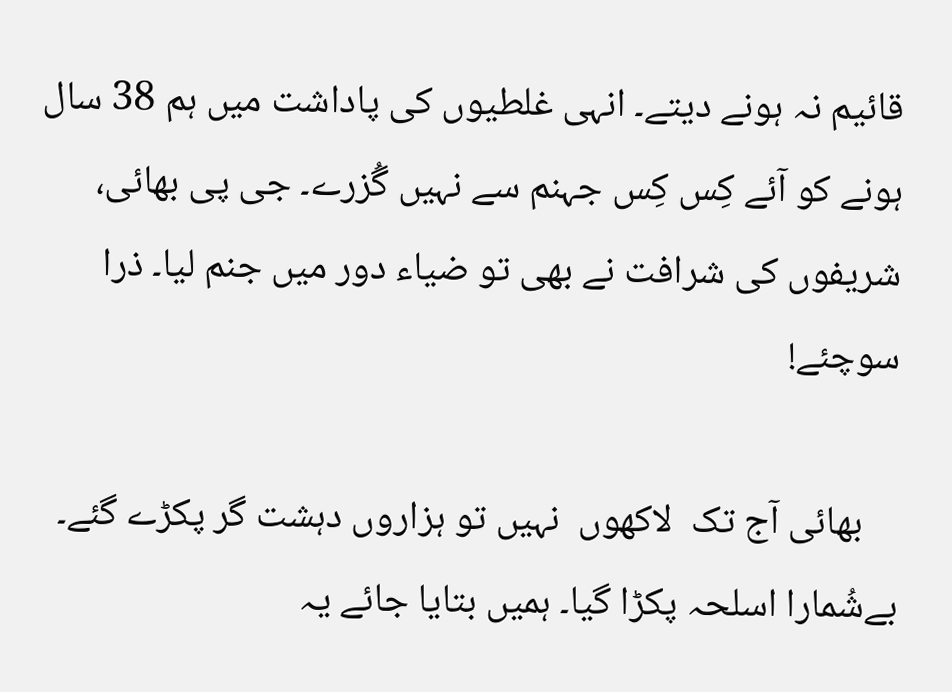قائیم نہ ہونے دیتے۔ انہی غلطیوں کی پاداشت میں ہم 38 سال ہونے کو آئے کِس کِس جہنم سے نہیں گُزرے۔ جی پی بھائی، شریفوں کی شرافت نے بھی تو ضیاء دور میں جنم لیا۔ ذرا سوچئے!

    بھائی آج تک  لاکھوں  نہیں تو ہزاروں دہشت گر پکڑے گئے۔ بےشُمارا اسلحہ پکڑا گیا۔ ہمیں بتایا جائے یہ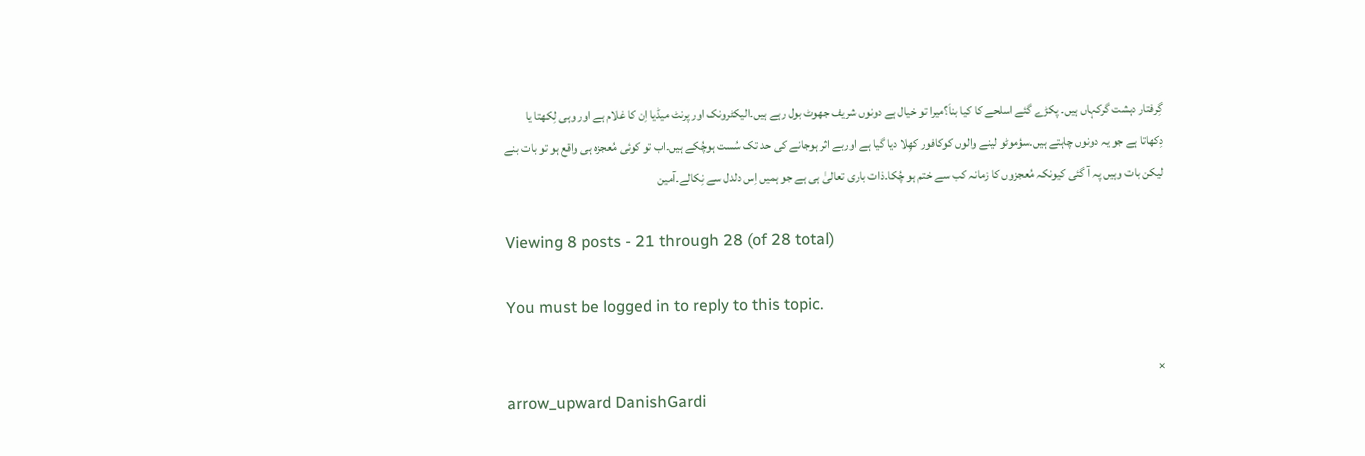گِرفتار دہشت گرکہاں ہیں۔ پکڑے گئے اسلحے کا کیا بناَ؟میرا تو خیال ہے دونوں شریف جھوٹ بول رہے ہیں۔الیکٹرونک اور پرنٹ میڈیا اِن کا غلام ہے اور وہی لِکھتا یا دِکھاتا ہے جو یہ دونوں چاہتے ہیں۔سؤموٹو لینے والوں کوکافور کھِلا دیا گیا ہے اوربے اثر ہوجانے کی حد تک سُست ہوچُکے ہیں۔اب تو کوئی مُعجزہ ہی واقع ہو تو بات بنے لیکن بات وہیں پہ آ گئی کیونکہ مُعجزوں کا زمانہ کب سے ختم ہو چُکا۔ذات باری تعالیٰ ہی ہے جو ہمیں اِس دلدل سے نِکالے۔آمین

Viewing 8 posts - 21 through 28 (of 28 total)

You must be logged in to reply to this topic.

×
arrow_upward DanishGardi